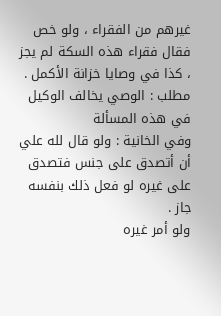غيرهم من الفقراء ، ولو خص فقال فقراء هذه السكة لم يجز ، كذا في وصايا خزانة الأكمل .
مطلب : الوصي يخالف الوكيل في هذه المسألة
وفي الخانية : ولو قال لله علي أن أتصدق على جنس فتصدق على غيره لو فعل ذلك بنفسه
جاز .
ولو أمر غيره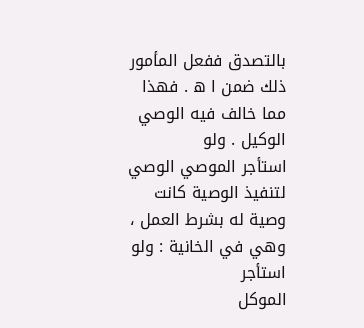بالتصدق ففعل المأمور ذلك ضمن ا ه . فهذا مما خالف فيه الوصي الوكيل . ولو
استأجر الموصي الوصي لتنفيذ الوصية كانت وصية له بشرط العمل ، وهي في الخانية : ولو استأجر
الموكل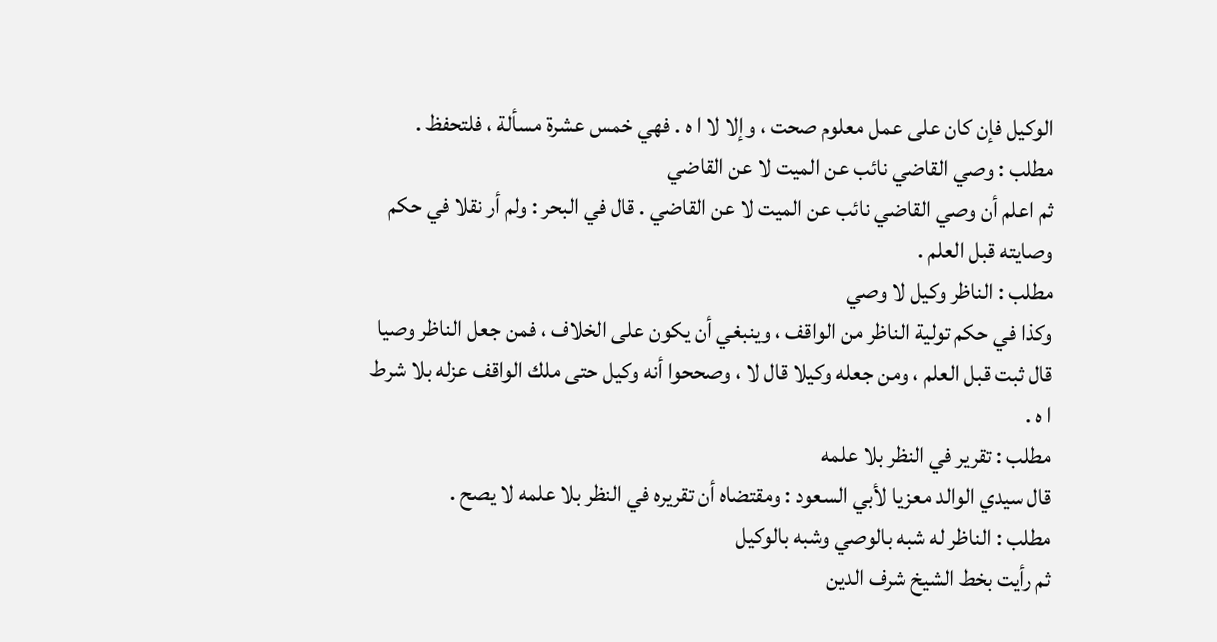الوكيل فإن كان على عمل معلوم صحت ، وإلا لا ا ه . فهي خمس عشرة مسألة ، فلتحفظ .
مطلب : وصي القاضي نائب عن الميت لا عن القاضي
ثم اعلم أن وصي القاضي نائب عن الميت لا عن القاضي . قال في البحر : ولم أر نقلا في حكم
وصايته قبل العلم .
مطلب : الناظر وكيل لا وصي
وكذا في حكم تولية الناظر من الواقف ، وينبغي أن يكون على الخلاف ، فمن جعل الناظر وصيا
قال ثبت قبل العلم ، ومن جعله وكيلا قال لا ، وصححوا أنه وكيل حتى ملك الواقف عزله بلا شرط
ا ه .
مطلب : تقرير في النظر بلا علمه
قال سيدي الوالد معزيا لأبي السعود : ومقتضاه أن تقريره في النظر بلا علمه لا يصح .
مطلب : الناظر له شبه بالوصي وشبه بالوكيل
ثم رأيت بخط الشيخ شرف الدين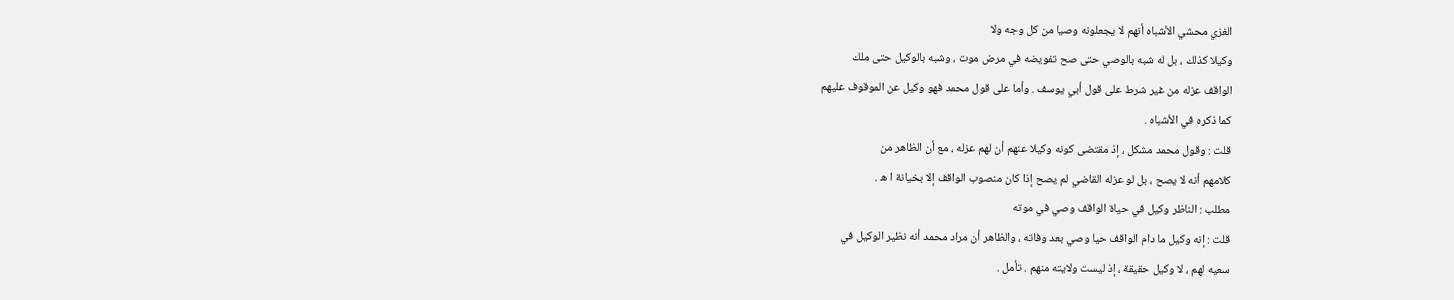الغزي محشي الأشباه أنهم لا يجعلونه وصيا من كل وجه ولا
وكيلا كذلك ، بل له شبه بالوصي حتى صح تفويضه في مرض موت ، وشبه بالوكيل حتى ملك
الواقف عزله من غير شرط على قول أبي يوسف . وأما على قول محمد فهو وكيل عن الموقوف عليهم
كما ذكره في الأشباه .
قلت : وقول محمد مشكل ، إذ مقتضى كونه وكيلا عنهم أن لهم عزله ، مع أن الظاهر من
كلامهم أنه لا يصح ، بل لو عزله القاضي لم يصح إذا كان منصوب الواقف إلا بخيانة ا ه .
مطلب : الناظر وكيل في حياة الواقف وصي في موته
قلت : إنه وكيل ما دام الواقف حيا وصي بعد وفاته ، والظاهر أن مراد محمد أنه نظير الوكيل في
سعيه لهم ، لا وكيل حقيقة ، إذ ليست ولايته منهم . تأمل .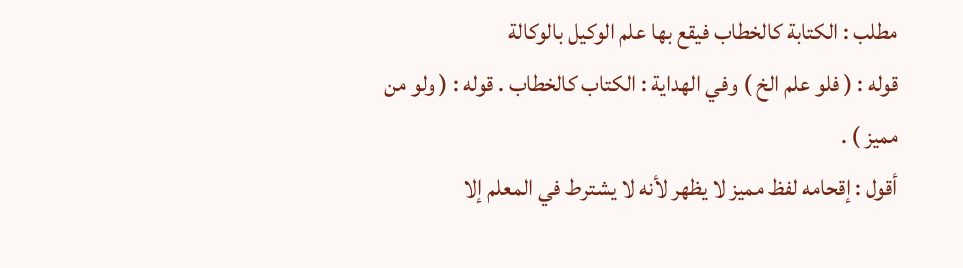مطلب : الكتابة كالخطاب فيقع بها علم الوكيل بالوكالة
قوله : ( فلو علم الخ ) وفي الهداية : الكتاب كالخطاب . قوله : ( ولو من مميز ) .
أقول : إقحامه لفظ مميز لا يظهر لأنه لا يشترط في المعلم إلا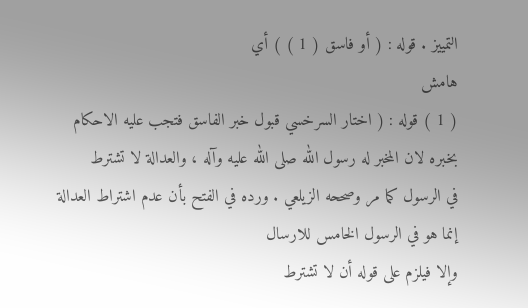التمييز . قوله : ( أو فاسق ( 1 ) ) أي
هامش
( 1 ) قوله : ( اختار السرخسي قبول خبر الفاسق فتجب عليه الاحكام بخبره لان المخبر له رسول الله صلى الله عليه وآله ، والعدالة لا تشترط
في الرسول كما مر وصححه الزيلعي . ورده في الفتح بأن عدم اشتراط العدالة إنما هو في الرسول الخامس للارسال
وإلا فيلزم على قوله أن لا تشترط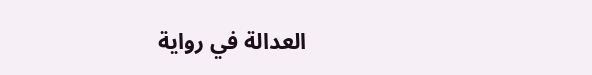العدالة في رواية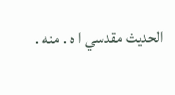الحديث مقدسي ا ه . منه .